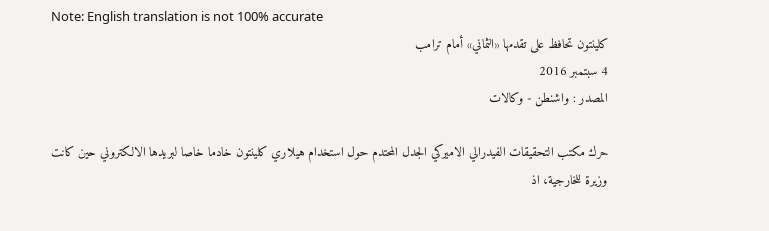Note: English translation is not 100% accurate
كلينتون تحافظ على تقدمها «الثماني» أمام ترامب
4 سبتمبر 2016
المصدر : واشنطن - وكالات

حرك مكتب التحقيقات الفيدرالي الاميركي الجدل المحتدم حول استخدام هيلاري كلينتون خادما خاصا لبريدها الالكتروني حين كانت وزيرة للخارجية، اذ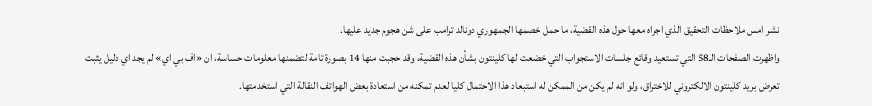نشر امس ملاحظات التحقيق الذي اجراه معها حول هذه القضية، ما حمل خصمها الجمهوري دونالد ترامب على شن هجوم جديد عليها.
واظهرت الصفحات الـ58 التي تستعيد وقائع جلسات الاستجواب التي خضعت لها كلينتون بشأن هذه القضية، وقد حجبت منها 14 بصورة تامة لتضمنها معلومات حساسة، ان «اف بي اي» لم يجد اي دليل يثبت تعرض بريد كلينتون الالكتروني للاختراق، ولو انه لم يكن من الممكن له استبعاد هذا الاحتمال كليا لعدم تمكنه من استعادة بعض الهواتف النقالة التي استخدمتها.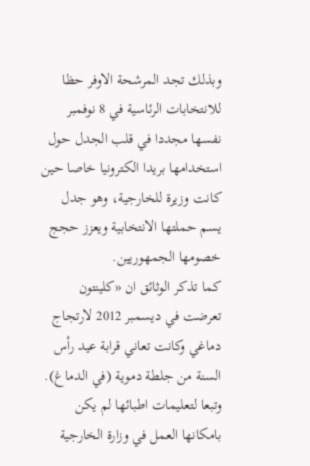وبذلك تجد المرشحة الاوفر حظا للانتخابات الرئاسية في 8 نوفمبر نفسها مجددا في قلب الجدل حول استخدامها بريدا الكترونيا خاصا حين كانت وزيرة للخارجية، وهو جدل يسم حملتها الانتخابية ويعزز حجج خصومها الجمهوريين.
كما تذكر الوثائق ان «كلينتون تعرضت في ديسمبر 2012 لارتجاج دماغي وكانت تعاني قرابة عيد رأس السنة من جلطة دموية (في الدماغ). وتبعا لتعليمات اطبائها لم يكن بامكانها العمل في وزارة الخارجية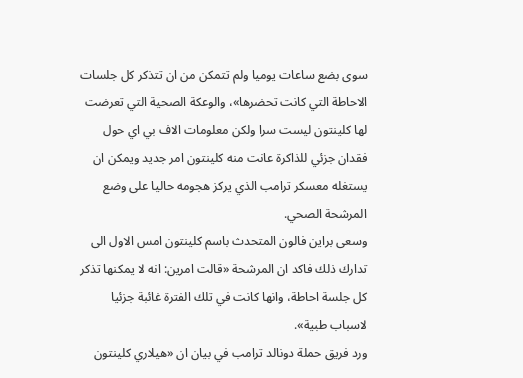سوى بضع ساعات يوميا ولم تتمكن من ان تتذكر كل جلسات الاحاطة التي كانت تحضرها»، والوعكة الصحية التي تعرضت لها كلينتون ليست سرا ولكن معلومات الاف بي اي حول فقدان جزئي للذاكرة عانت منه كلينتون امر جديد ويمكن ان يستغله معسكر ترامب الذي يركز هجومه حاليا على وضع المرشحة الصحي.
وسعى براين فالون المتحدث باسم كلينتون امس الاول الى تدارك ذلك فاكد ان المرشحة «قالت امرين: انه لا يمكنها تذكر كل جلسة احاطة، وانها كانت في تلك الفترة غائبة جزئيا لاسباب طبية».
ورد فريق حملة دونالد ترامب في بيان ان «هيلاري كلينتون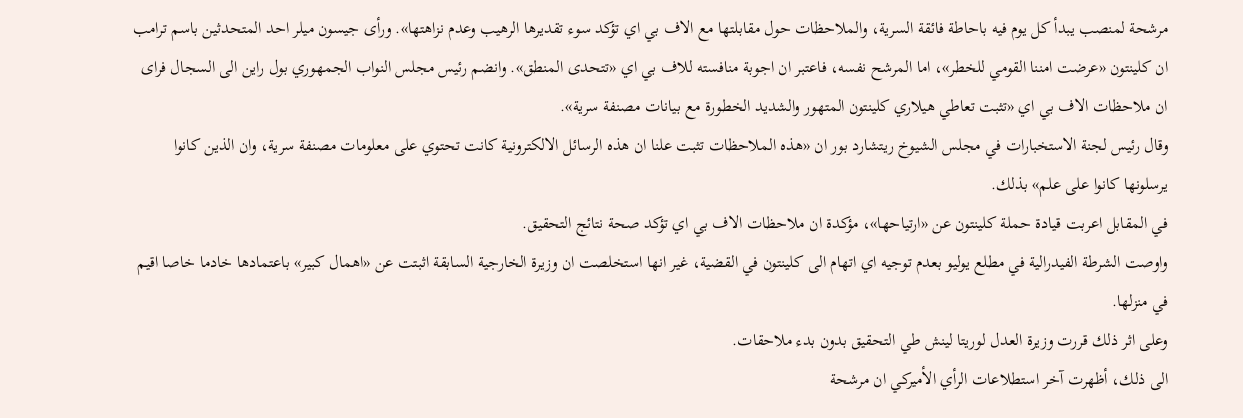مرشحة لمنصب يبدأ كل يوم فيه باحاطة فائقة السرية، والملاحظات حول مقابلتها مع الاف بي اي تؤكد سوء تقديرها الرهيب وعدم نزاهتها». ورأى جيسون ميلر احد المتحدثين باسم ترامب ان كلينتون «عرضت امننا القومي للخطر»، اما المرشح نفسه، فاعتبر ان اجوبة منافسته للاف بي اي «تتحدى المنطق». وانضم رئيس مجلس النواب الجمهوري بول راين الى السجال فراى ان ملاحظات الاف بي اي «تثبت تعاطي هيلاري كلينتون المتهور والشديد الخطورة مع بيانات مصنفة سرية».
وقال رئيس لجنة الاستخبارات في مجلس الشيوخ ريتشارد بور ان «هذه الملاحظات تثبت علنا ان هذه الرسائل الالكترونية كانت تحتوي على معلومات مصنفة سرية، وان الذين كانوا يرسلونها كانوا على علم» بذلك.
في المقابل اعربت قيادة حملة كلينتون عن «ارتياحها»، مؤكدة ان ملاحظات الاف بي اي تؤكد صحة نتائج التحقيق.
واوصت الشرطة الفيدرالية في مطلع يوليو بعدم توجيه اي اتهام الى كلينتون في القضية، غير انها استخلصت ان وزيرة الخارجية السابقة اثبتت عن «اهمال كبير» باعتمادها خادما خاصا اقيم في منزلها.
وعلى اثر ذلك قررت وزيرة العدل لوريتا لينش طي التحقيق بدون بدء ملاحقات.
الى ذلك، أظهرت آخر استطلاعات الرأي الأميركي ان مرشحة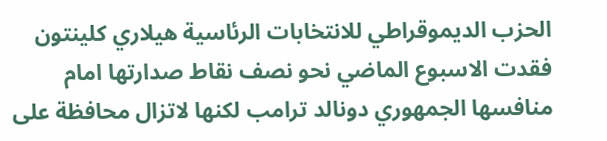الحزب الديموقراطي للانتخابات الرئاسية هيلاري كلينتون فقدت الاسبوع الماضي نحو نصف نقاط صدارتها امام منافسها الجمهوري دونالد ترامب لكنها لاتزال محافظة على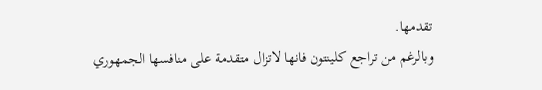تقدمها.
وبالرغم من تراجع كلينتون فانها لاتزال متقدمة على منافسها الجمهوري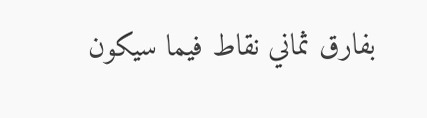بفارق ثماني نقاط فيما سيكون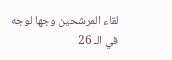لقاء المرشحين وجها لوجه في الـ 26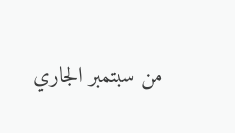من سبتمبر الجاري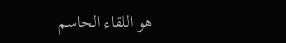هو اللقاء الحاسم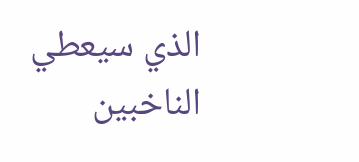الذي سيعطي الناخبين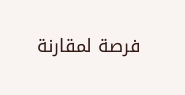فرصة لمقارنة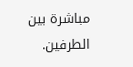مباشرة بين الطرفين.